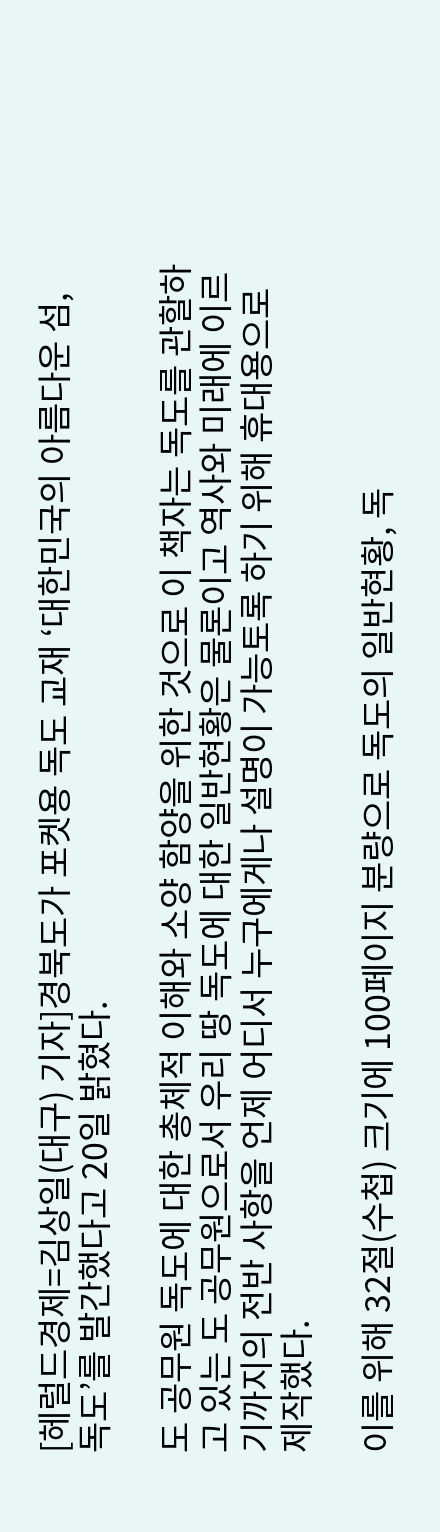[헤럴드경제=김상일(대구) 기자]경북도가 포켓용 독도 교재 ‘대한민국의 아름다운 섬, 독도’를 발간했다고 20일 밝혔다.

도 공무원 독도에 대한 총체적 이해와 소양 함양을 위한 것으로 이 책자는 독도를 관할하고 있는 도 공무원으로서 우리 땅 독도에 대한 일반현황은 물론이고 역사와 미래에 이르기까지의 전반 사항을 언제 어디서 누구에게나 설명이 가능토록 하기 위해 휴대용으로 제작했다.

이를 위해 32절(수첩) 크기에 100페이지 분량으로 독도의 일반현황, 독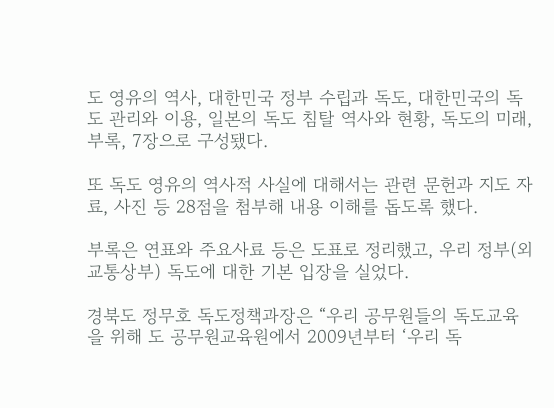도 영유의 역사, 대한민국 정부 수립과 독도, 대한민국의 독도 관리와 이용, 일본의 독도 침탈 역사와 현황, 독도의 미래, 부록, 7장으로 구성됐다.

또 독도 영유의 역사적 사실에 대해서는 관련 문헌과 지도 자료, 사진 등 28점을 첨부해 내용 이해를 돕도록 했다.

부록은 연표와 주요사료 등은 도표로 정리했고, 우리 정부(외교통상부) 독도에 대한 기본 입장을 실었다.

경북도 정무호 독도정책과장은 “우리 공무원들의 독도교육을 위해 도 공무원교육원에서 2009년부터 ‘우리 독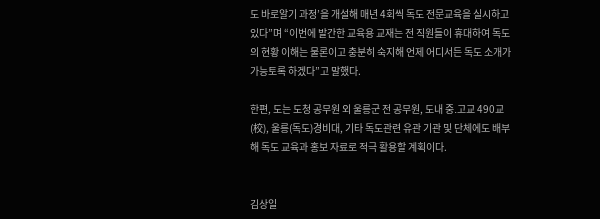도 바로알기 과정’을 개설해 매년 4회씩 독도 전문교육을 실시하고 있다”며 “이번에 발간한 교육용 교재는 전 직원들이 휴대하여 독도의 현황 이해는 물론이고 충분히 숙지해 언제 어디서든 독도 소개가 가능토록 하겠다”고 말했다.

한편, 도는 도청 공무원 외 울릉군 전 공무원, 도내 중․고교 490교(校), 울릉(독도)경비대, 기타 독도관련 유관 기관 및 단체에도 배부해 독도 교육과 홍보 자료로 적극 활용할 계획이다.


김상일